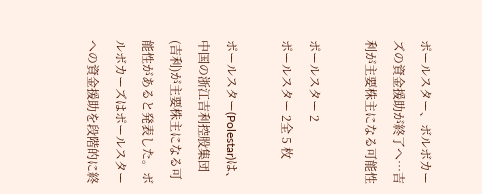ポールスター、ボルボカーズの資金援助が終了へ…吉利が主要株主になる可能性

ポールスター 2
ポールスター 2全 5 枚

ポールスター(Polestar)は、中国の浙江吉利控股集団(吉利)が主要株主になる可能性があると発表した。ボルボカーズはポールスターへの資金援助を段階的に終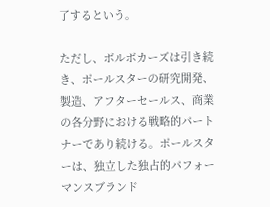了するという。

ただし、ボルボカーズは引き続き、ポールスターの研究開発、製造、アフターセールス、商業の各分野における戦略的パートナーであり続ける。ポールスターは、独立した独占的パフォーマンスブランド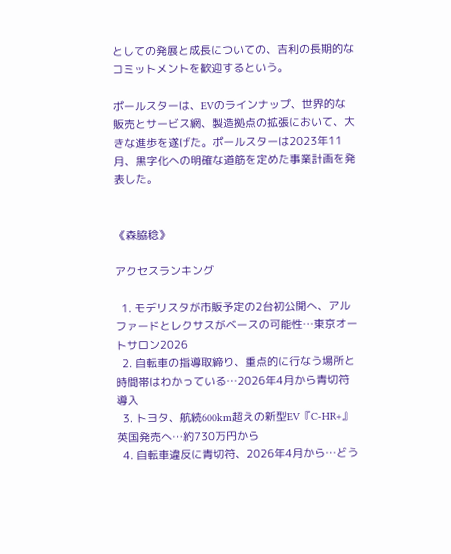としての発展と成長についての、吉利の長期的なコミットメントを歓迎するという。

ポールスターは、EVのラインナップ、世界的な販売とサービス網、製造拠点の拡張において、大きな進歩を遂げた。ポールスターは2023年11月、黒字化への明確な道筋を定めた事業計画を発表した。


《森脇稔》

アクセスランキング

  1. モデリスタが市販予定の2台初公開へ、アルファードとレクサスがベースの可能性…東京オートサロン2026
  2. 自転車の指導取締り、重点的に行なう場所と時間帯はわかっている…2026年4月から青切符導入
  3. トヨタ、航続600km超えの新型EV『C-HR+』英国発売へ…約730万円から
  4. 自転車違反に青切符、2026年4月から…どう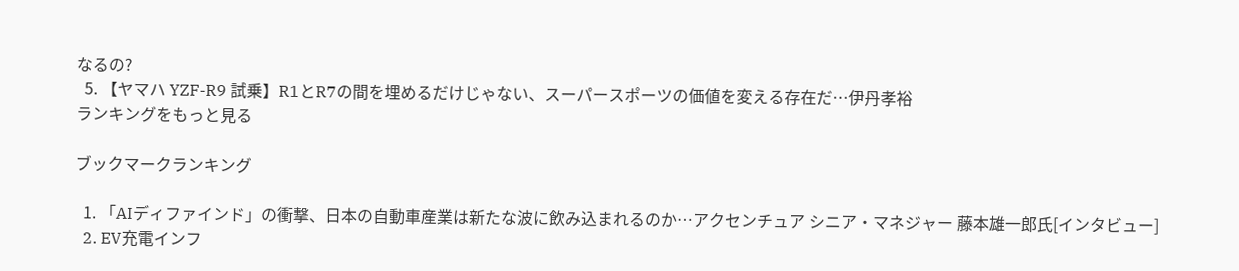なるの?
  5. 【ヤマハ YZF-R9 試乗】R1とR7の間を埋めるだけじゃない、スーパースポーツの価値を変える存在だ…伊丹孝裕
ランキングをもっと見る

ブックマークランキング

  1. 「AIディファインド」の衝撃、日本の自動車産業は新たな波に飲み込まれるのか…アクセンチュア シニア・マネジャー 藤本雄一郎氏[インタビュー]
  2. EV充電インフ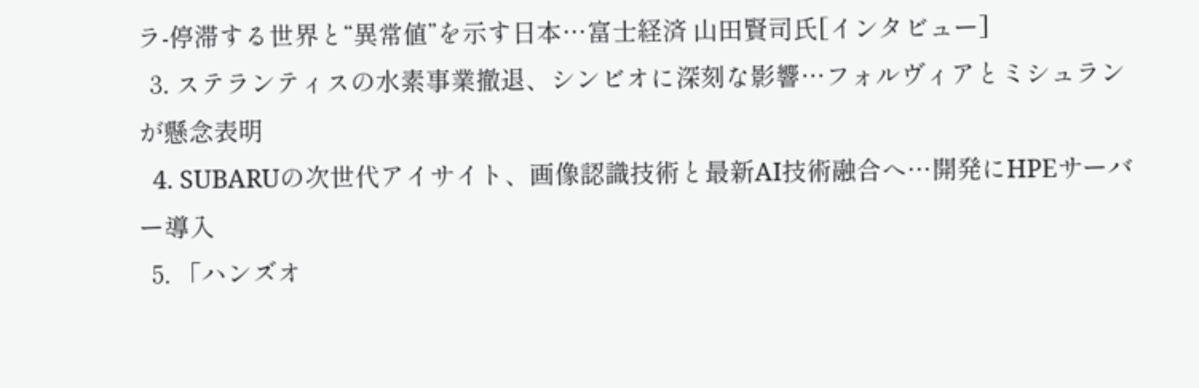ラ-停滞する世界と“異常値”を示す日本…富士経済 山田賢司氏[インタビュー]
  3. ステランティスの水素事業撤退、シンビオに深刻な影響…フォルヴィアとミシュランが懸念表明
  4. SUBARUの次世代アイサイト、画像認識技術と最新AI技術融合へ…開発にHPEサーバー導入
  5. 「ハンズオ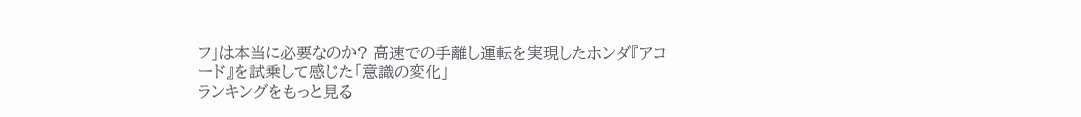フ」は本当に必要なのか? 高速での手離し運転を実現したホンダ『アコード』を試乗して感じた「意識の変化」
ランキングをもっと見る